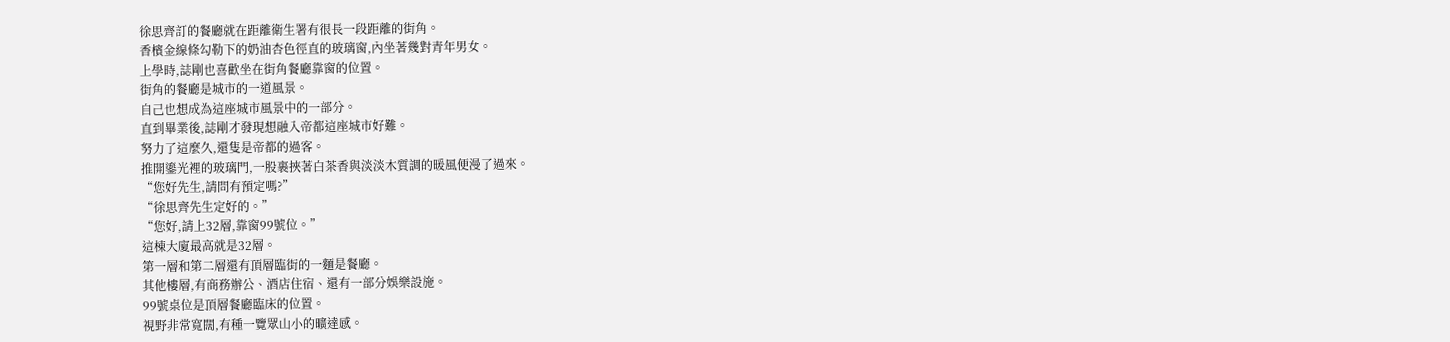徐思齊訂的餐廳就在距離衛生署有很長一段距離的街角。
香檳金線條勾勒下的奶油杏色徑直的玻璃窗,內坐著幾對青年男女。
上學時,誌剛也喜歡坐在街角餐廳靠窗的位置。
街角的餐廳是城市的一道風景。
自己也想成為這座城市風景中的一部分。
直到畢業後,誌剛才發現想融入帝都這座城市好難。
努力了這麼久,還隻是帝都的過客。
推開鎏光裡的玻璃門,一股裹挾著白茶香與淡淡木質調的暖風便漫了過來。
“您好先生,請問有預定嗎?”
“徐思齊先生定好的。”
“您好,請上32層,靠窗99號位。”
這棟大廈最高就是32層。
第一層和第二層還有頂層臨街的一麵是餐廳。
其他樓層,有商務辦公、酒店住宿、還有一部分娛樂設施。
99號桌位是頂層餐廳臨床的位置。
視野非常寬闊,有種一覽眾山小的曠達感。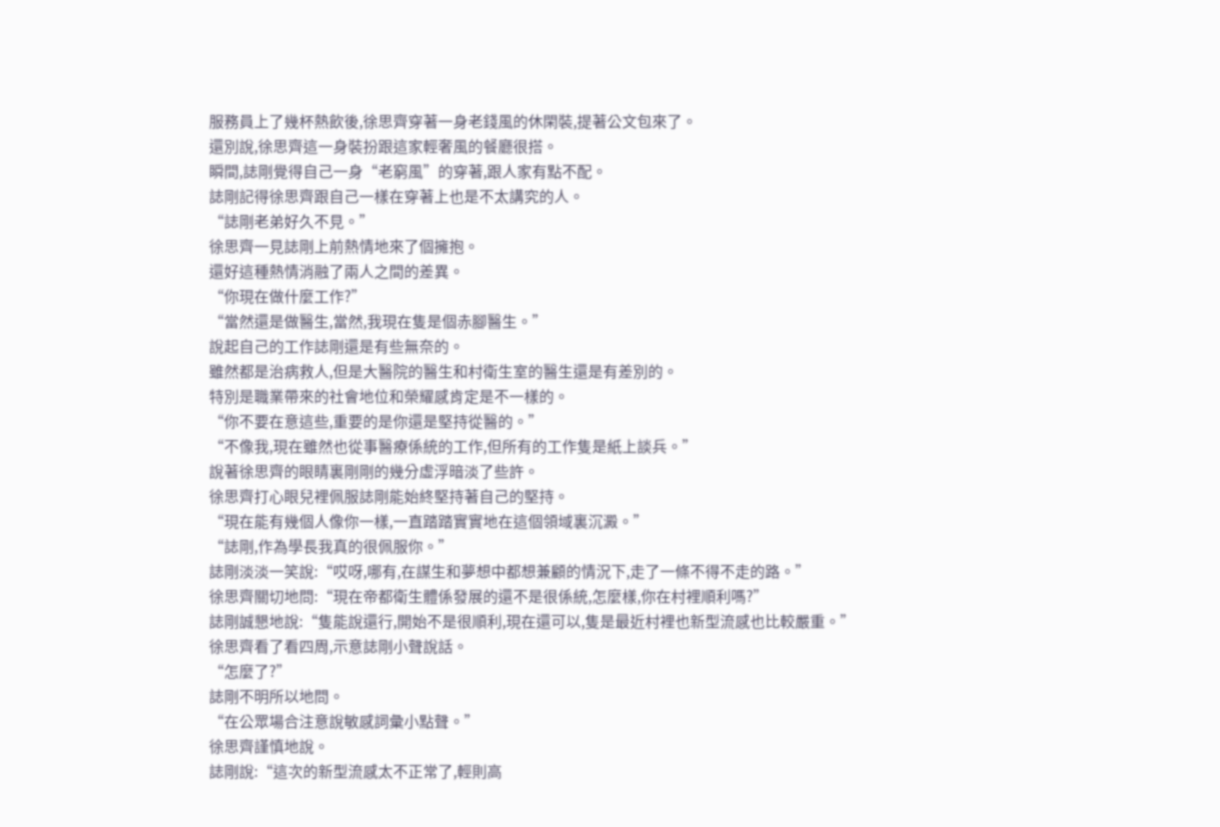服務員上了幾杯熱飲後,徐思齊穿著一身老錢風的休閑裝,提著公文包來了。
還別說,徐思齊這一身裝扮跟這家輕奢風的餐廳很搭。
瞬間,誌剛覺得自己一身“老窮風”的穿著,跟人家有點不配。
誌剛記得徐思齊跟自己一樣在穿著上也是不太講究的人。
“誌剛老弟好久不見。”
徐思齊一見誌剛上前熱情地來了個擁抱。
還好這種熱情消融了兩人之間的差異。
“你現在做什麼工作?”
“當然還是做醫生,當然,我現在隻是個赤腳醫生。”
說起自己的工作誌剛還是有些無奈的。
雖然都是治病救人,但是大醫院的醫生和村衛生室的醫生還是有差別的。
特別是職業帶來的社會地位和榮耀感肯定是不一樣的。
“你不要在意這些,重要的是你還是堅持從醫的。”
“不像我,現在雖然也從事醫療係統的工作,但所有的工作隻是紙上談兵。”
說著徐思齊的眼睛裏剛剛的幾分虛浮暗淡了些許。
徐思齊打心眼兒裡佩服誌剛能始終堅持著自己的堅持。
“現在能有幾個人像你一樣,一直踏踏實實地在這個領域裏沉澱。”
“誌剛,作為學長我真的很佩服你。”
誌剛淡淡一笑說:“哎呀,哪有,在謀生和夢想中都想兼顧的情況下,走了一條不得不走的路。”
徐思齊關切地問:“現在帝都衛生體係發展的還不是很係統,怎麼樣,你在村裡順利嗎?”
誌剛誠懇地說:“隻能說還行,開始不是很順利,現在還可以,隻是最近村裡也新型流感也比較嚴重。”
徐思齊看了看四周,示意誌剛小聲說話。
“怎麼了?”
誌剛不明所以地問。
“在公眾場合注意說敏感詞彙小點聲。”
徐思齊謹慎地說。
誌剛說:“這次的新型流感太不正常了,輕則高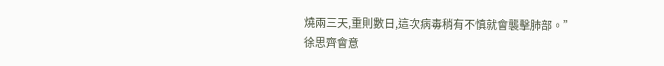燒兩三天,重則數日,這次病毒稍有不慎就會襲擊肺部。”
徐思齊會意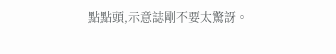點點頭,示意誌剛不要太驚訝。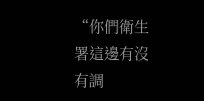“你們衛生署這邊有沒有調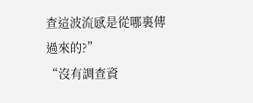查這波流感是從哪裏傳過來的?”
“沒有調查資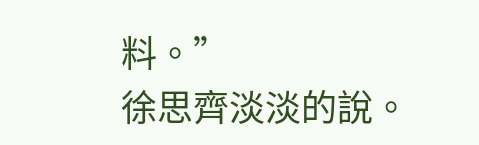料。”
徐思齊淡淡的說。